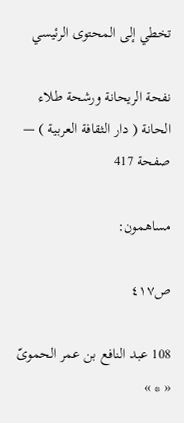تخطي إلى المحتوى الرئيسي

نفحة الريحانة ورشحة طلاء الحانة ( دار الثقافة العربية ) — صفحة 417

مساهمون:

ص٤١٧

108 عبد النافع بن عمر الحموىّ « * »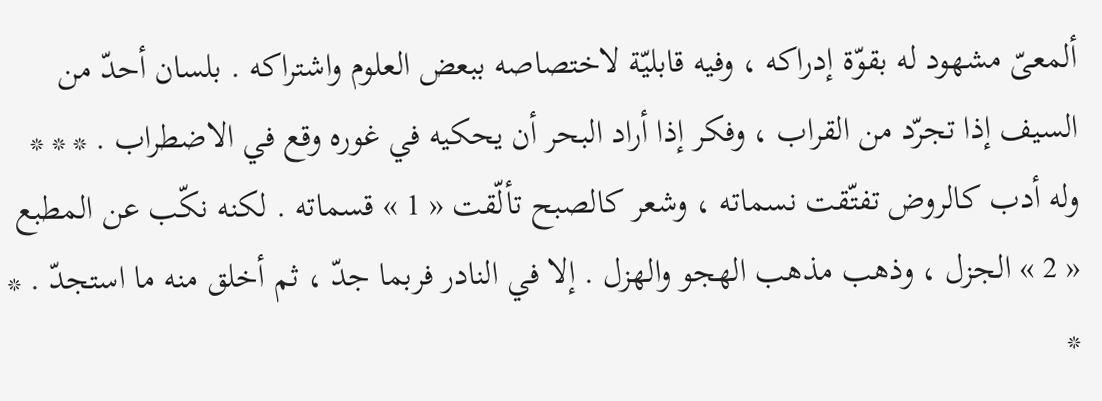ألمعىّ مشهود له بقوّة إدراكه ، وفيه قابليّة لاختصاصه ببعض العلوم واشتراكه . بلسان أحدّ من السيف إذا تجرّد من القراب ، وفكر إذا أراد البحر أن يحكيه في غوره وقع في الاضطراب . * * * وله أدب كالروض تفتّقت نسماته ، وشعر كالصبح تألّقت « 1 » قسماته . لكنه نكّب عن المطبع « 2 » الجزل ، وذهب مذهب الهجو والهزل . إلا في النادر فربما جدّ ، ثم أخلق منه ما استجدّ . * *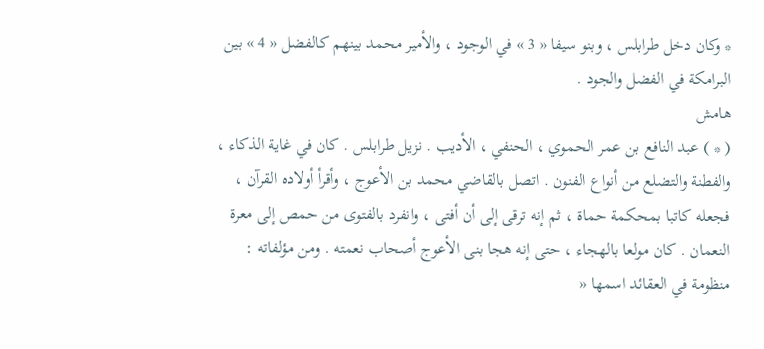* وكان دخل طرابلس ، وبنو سيفا « 3 » في الوجود ، والأمير محمد بينهم كالفضل « 4 » بين البرامكة في الفضل والجود .
هامش
( * ) عبد النافع بن عمر الحموي ، الحنفي ، الأديب . نزيل طرابلس . كان في غاية الذكاء ، والفطنة والتضلع من أنواع الفنون . اتصل بالقاضي محمد بن الأعوج ، وأقرأ أولاده القرآن ، فجعله كاتبا بمحكمة حماة ، ثم إنه ترقى إلى أن أفتى ، وانفرد بالفتوى من حمص إلى معرة النعمان . كان مولعا بالهجاء ، حتى إنه هجا بنى الأعوج أصحاب نعمته . ومن مؤلفاته : منظومة في العقائد اسمها «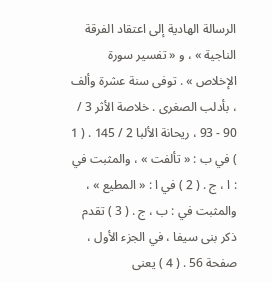الرسالة الهادية إلى اعتقاد الفرقة الناجية » ، و « تفسير سورة الإخلاص » . توفى سنة عشرة وألف ، بأدلب الصغرى . خلاصة الأثر 3 / 90 - 93 ، ريحانة الألبا 2 / 145 . ( 1 ) في ب : « تألفت » ، والمثبت في : ا ، ج . ( 2 ) في ا : « المطيع » ، والمثبت في : ب ، ج . ( 3 ) تقدم ذكر بنى سيفا ، في الجزء الأول ، صفحة 56 . ( 4 ) يعنى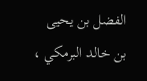الفضل بن يحيى بن خالد البرمكي ،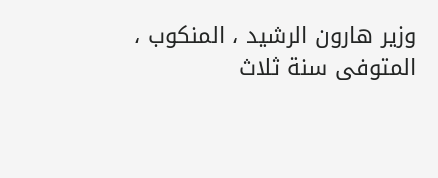وزير هارون الرشيد ، المنكوب ، المتوفى سنة ثلاث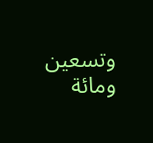وتسعين ومائة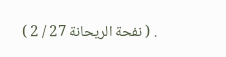. ( نفحة الريحانة 27 / 2 )